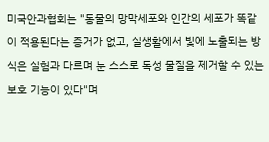미국안과협회는 "동물의 망막세포와 인간의 세포가 똑같이 적용된다는 증거가 없고, 실생활에서 빛에 노출되는 방식은 실험과 다르며 눈 스스로 독성 물질을 제거할 수 있는 보호 기능이 있다"며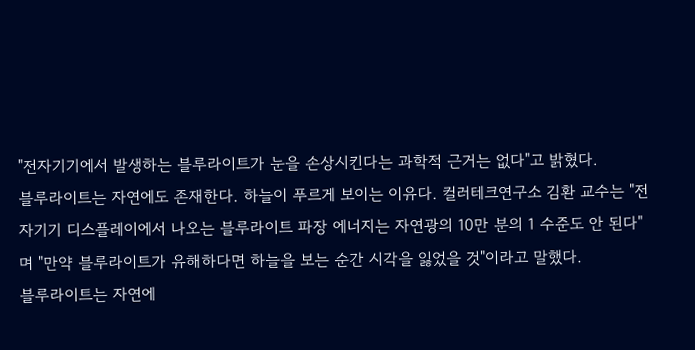"전자기기에서 발생하는 블루라이트가 눈을 손상시킨다는 과학적 근거는 없다"고 밝혔다.
블루라이트는 자연에도 존재한다. 하늘이 푸르게 보이는 이유다. 컬러테크연구소 김환 교수는 "전자기기 디스플레이에서 나오는 블루라이트 파장 에너지는 자연광의 10만 분의 1 수준도 안 된다"며 "만약 블루라이트가 유해하다면 하늘을 보는 순간 시각을 잃었을 것"이라고 말했다.
블루라이트는 자연에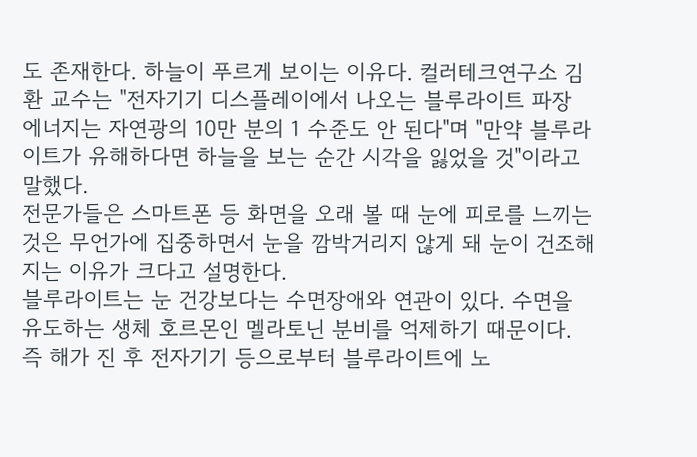도 존재한다. 하늘이 푸르게 보이는 이유다. 컬러테크연구소 김환 교수는 "전자기기 디스플레이에서 나오는 블루라이트 파장 에너지는 자연광의 10만 분의 1 수준도 안 된다"며 "만약 블루라이트가 유해하다면 하늘을 보는 순간 시각을 잃었을 것"이라고 말했다.
전문가들은 스마트폰 등 화면을 오래 볼 때 눈에 피로를 느끼는 것은 무언가에 집중하면서 눈을 깜박거리지 않게 돼 눈이 건조해지는 이유가 크다고 설명한다.
블루라이트는 눈 건강보다는 수면장애와 연관이 있다. 수면을 유도하는 생체 호르몬인 멜라토닌 분비를 억제하기 때문이다. 즉 해가 진 후 전자기기 등으로부터 블루라이트에 노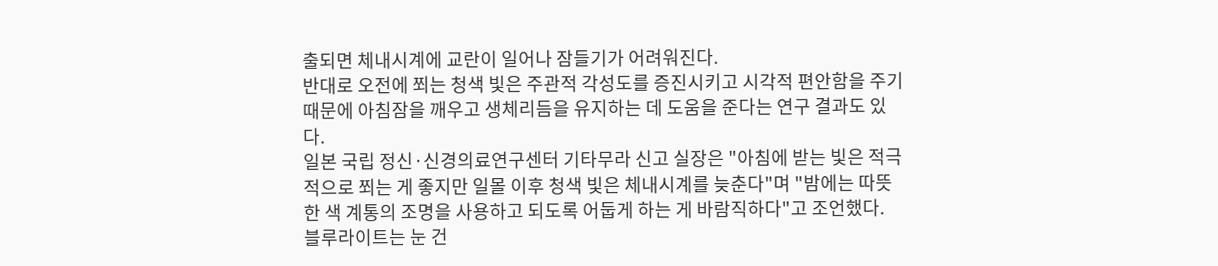출되면 체내시계에 교란이 일어나 잠들기가 어려워진다.
반대로 오전에 쬐는 청색 빛은 주관적 각성도를 증진시키고 시각적 편안함을 주기 때문에 아침잠을 깨우고 생체리듬을 유지하는 데 도움을 준다는 연구 결과도 있다.
일본 국립 정신·신경의료연구센터 기타무라 신고 실장은 "아침에 받는 빛은 적극적으로 쬐는 게 좋지만 일몰 이후 청색 빛은 체내시계를 늦춘다"며 "밤에는 따뜻한 색 계통의 조명을 사용하고 되도록 어둡게 하는 게 바람직하다"고 조언했다.
블루라이트는 눈 건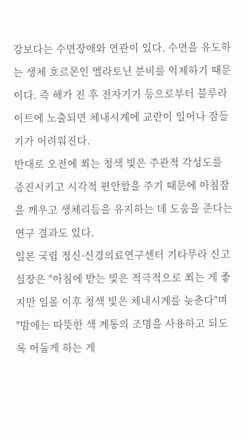강보다는 수면장애와 연관이 있다. 수면을 유도하는 생체 호르몬인 멜라토닌 분비를 억제하기 때문이다. 즉 해가 진 후 전자기기 등으로부터 블루라이트에 노출되면 체내시계에 교란이 일어나 잠들기가 어려워진다.
반대로 오전에 쬐는 청색 빛은 주관적 각성도를 증진시키고 시각적 편안함을 주기 때문에 아침잠을 깨우고 생체리듬을 유지하는 데 도움을 준다는 연구 결과도 있다.
일본 국립 정신·신경의료연구센터 기타무라 신고 실장은 "아침에 받는 빛은 적극적으로 쬐는 게 좋지만 일몰 이후 청색 빛은 체내시계를 늦춘다"며 "밤에는 따뜻한 색 계통의 조명을 사용하고 되도록 어둡게 하는 게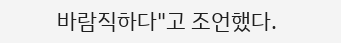바람직하다"고 조언했다.